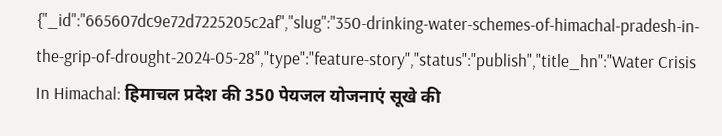{"_id":"665607dc9e72d7225205c2af","slug":"350-drinking-water-schemes-of-himachal-pradesh-in-the-grip-of-drought-2024-05-28","type":"feature-story","status":"publish","title_hn":"Water Crisis In Himachal: हिमाचल प्रदेश की 350 पेयजल योजनाएं सूखे की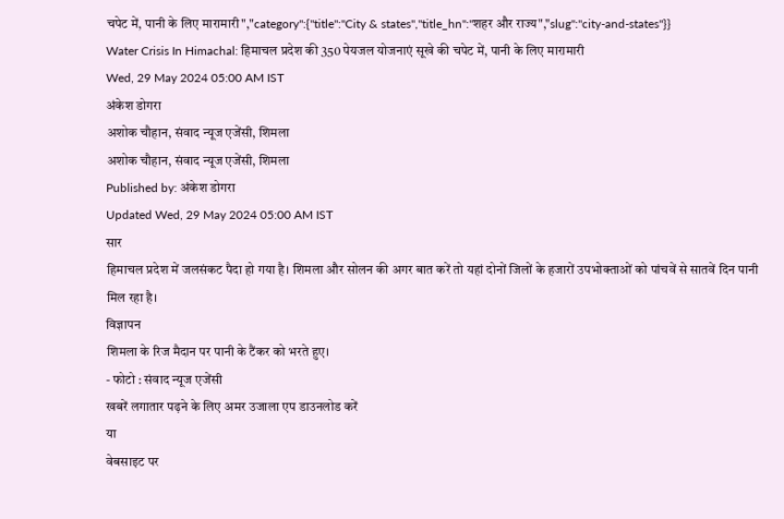चपेट में, पानी के लिए मारामारी","category":{"title":"City & states","title_hn":"शहर और राज्य","slug":"city-and-states"}}
Water Crisis In Himachal: हिमाचल प्रदेश की 350 पेयजल योजनाएं सूखे की चपेट में, पानी के लिए मारामारी
Wed, 29 May 2024 05:00 AM IST
अंकेश डोगरा
अशोक चौहान, संवाद न्यूज एजेंसी, शिमला
अशोक चौहान, संवाद न्यूज एजेंसी, शिमला
Published by: अंकेश डोगरा
Updated Wed, 29 May 2024 05:00 AM IST
सार
हिमाचल प्रदेश में जलसंकट पैदा हो गया है। शिमला और सोलन की अगर बात करें तो यहां दोनों जिलों के हजारों उपभोक्ताओं को पांचवें से सातवें दिन पानी मिल रहा है।
विज्ञापन
शिमला के रिज मैदान पर पानी के टैंकर को भरते हुए।
- फोटो : संवाद न्यूज एजेंसी
खबरें लगातार पढ़ने के लिए अमर उजाला एप डाउनलोड करें
या
वेबसाइट पर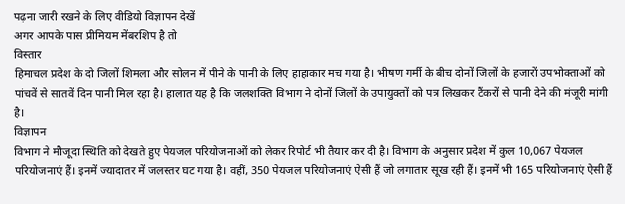पढ़ना जारी रखने के लिए वीडियो विज्ञापन देखें
अगर आपके पास प्रीमियम मेंबरशिप है तो
विस्तार
हिमाचल प्रदेश के दो जिलों शिमला और सोलन में पीने के पानी के लिए हाहाकार मच गया है। भीषण गर्मी के बीच दोनों जिलों के हजारों उपभोक्ताओं को पांचवें से सातवें दिन पानी मिल रहा है। हालात यह है कि जलशक्ति विभाग ने दोनों जिलों के उपायुक्तों को पत्र लिखकर टैंकरों से पानी देने की मंजूरी मांगी है।
विज्ञापन
विभाग ने मौजूदा स्थिति को देखते हुए पेयजल परियोजनाओं को लेकर रिपोर्ट भी तैयार कर दी है। विभाग के अनुसार प्रदेश में कुल 10,067 पेयजल परियोजनाएं हैं। इनमें ज्यादातर में जलस्तर घट गया है। वहीं, 350 पेयजल परियोजनाएं ऐसी हैं जो लगातार सूख रही हैं। इनमें भी 165 परियोजनाएं ऐसी हैं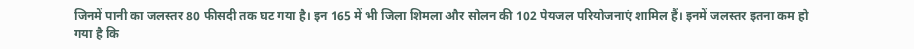जिनमें पानी का जलस्तर 80 फीसदी तक घट गया है। इन 165 में भी जिला शिमला और सोलन की 102 पेयजल परियोजनाएं शामिल हैं। इनमें जलस्तर इतना कम हो गया है कि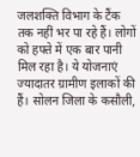जलशक्ति विभाग के टैंक तक नहीं भर पा रहे हैं। लोगों को हफ्ते में एक बार पानी मिल रहा है। ये योजनाएं ज्यादातर ग्रामीण इलाकों की हैं। सोलन जिला के कसौली,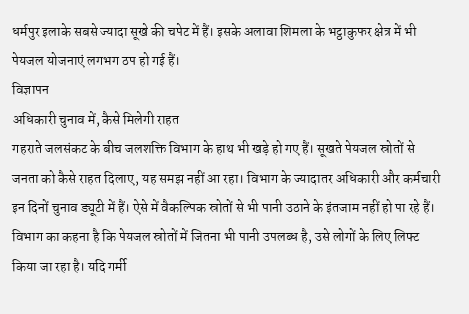धर्मपुर इलाके सबसे ज्यादा सूखे की चपेट में हैं। इसके अलावा शिमला के भट्ठाकुफर क्षेत्र में भी पेयजल योजनाएं लगभग ठप हो गई हैं।
विज्ञापन
अधिकारी चुनाव में, कैसे मिलेगी राहत
गहराते जलसंकट के बीच जलशक्ति विभाग के हाथ भी खड़े हो गए हैं। सूखते पेयजल स्रोतों से जनता को कैसे राहत दिलाए, यह समझ नहीं आ रहा। विभाग के ज्यादातर अधिकारी और कर्मचारी इन दिनों चुनाव ड्यूटी में हैं। ऐसे में वैकल्पिक स्रोतों से भी पानी उठाने के इंतजाम नहीं हो पा रहे हैं। विभाग का कहना है कि पेयजल स्रोतों में जितना भी पानी उपलब्ध है, उसे लोगों के लिए लिफ्ट किया जा रहा है। यदि गर्मी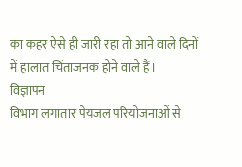का कहर ऐसे ही जारी रहा तो आने वाले दिनों में हालात चिंताजनक होने वाले हैं।
विज्ञापन
विभाग लगातार पेयजल परियोजनाओं से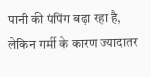पानी की पंपिंग बढ़ा रहा है, लेकिन गर्मी के कारण ज्यादातर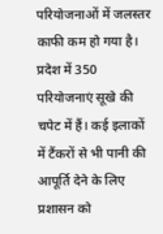परियोजनाओं में जलस्तर काफी कम हो गया है। प्रदेश में 350 परियोजनाएं सूखे की चपेट में हैं। कई इलाकों में टैंकरों से भी पानी की आपूर्ति देने के लिए प्रशासन को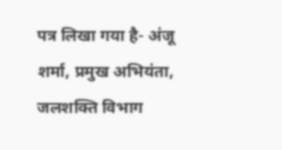पत्र लिखा गया है- अंजू शर्मा, प्रमुख अभियंता, जलशक्ति विभाग